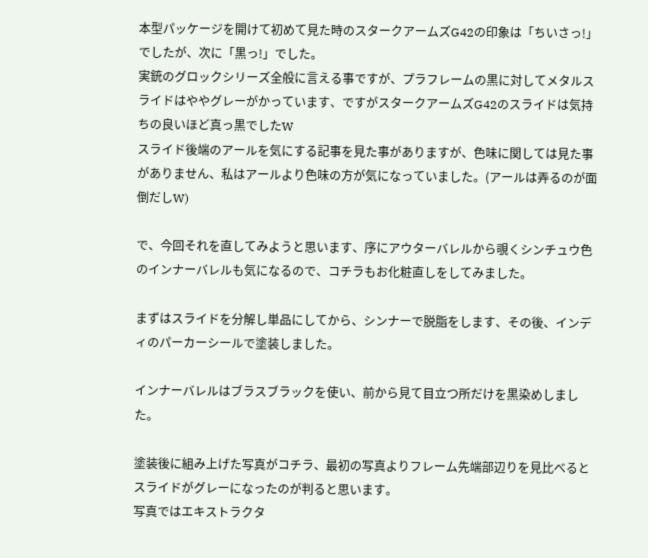本型パッケージを開けて初めて見た時のスタークアームズG42の印象は「ちいさっ!」でしたが、次に「黒っ!」でした。
実銃のグロックシリーズ全般に言える事ですが、プラフレームの黒に対してメタルスライドはややグレーがかっています、ですがスタークアームズG42のスライドは気持ちの良いほど真っ黒でしたW
スライド後端のアールを気にする記事を見た事がありますが、色味に関しては見た事がありません、私はアールより色味の方が気になっていました。(アールは弄るのが面倒だしW)

で、今回それを直してみようと思います、序にアウターバレルから覗くシンチュウ色のインナーバレルも気になるので、コチラもお化粧直しをしてみました。

まずはスライドを分解し単品にしてから、シンナーで脱脂をします、その後、インディのパーカーシールで塗装しました。

インナーバレルはブラスブラックを使い、前から見て目立つ所だけを黒染めしました。

塗装後に組み上げた写真がコチラ、最初の写真よりフレーム先端部辺りを見比べるとスライドがグレーになったのが判ると思います。
写真ではエキストラクタ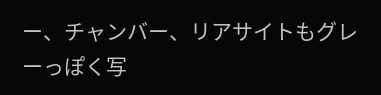ー、チャンバー、リアサイトもグレーっぽく写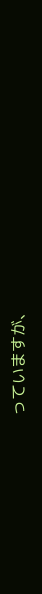っていますが、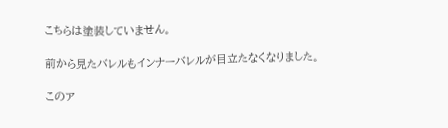こちらは塗装していません。

前から見たバレルもインナーバレルが目立たなくなりました。

このア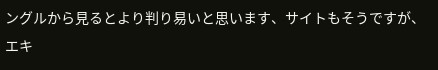ングルから見るとより判り易いと思います、サイトもそうですが、エキ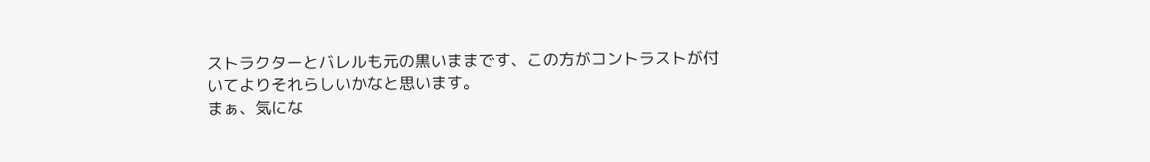ストラクターとバレルも元の黒いままです、この方がコントラストが付いてよりそれらしいかなと思います。
まぁ、気にな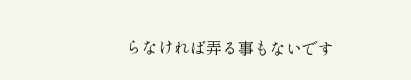らなければ弄る事もないです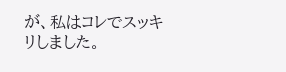が、私はコレでスッキリしました。